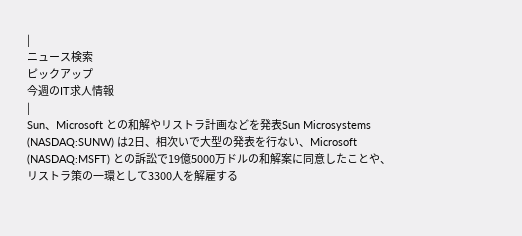|
ニュース検索
ピックアップ
今週のIT求人情報
|
Sun、Microsoft との和解やリストラ計画などを発表Sun Microsystems (NASDAQ:SUNW) は2日、相次いで大型の発表を行ない、Microsoft (NASDAQ:MSFT) との訴訟で19億5000万ドルの和解案に同意したことや、リストラ策の一環として3300人を解雇する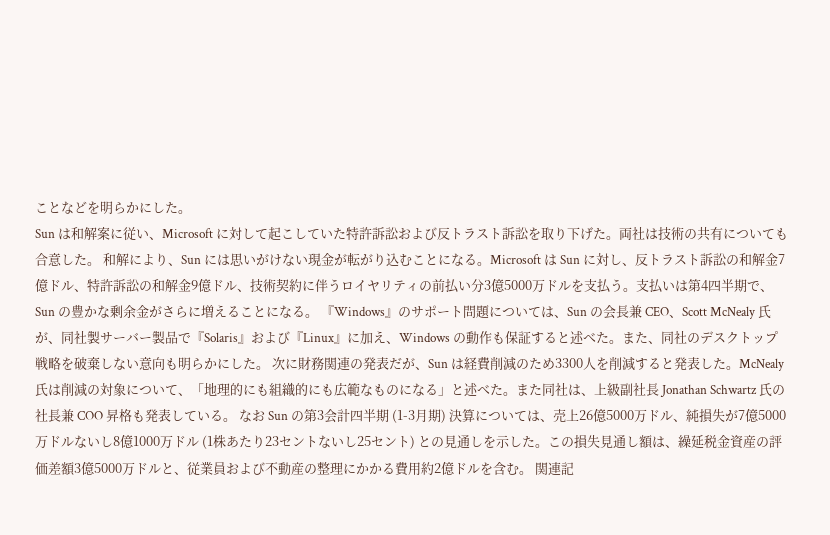ことなどを明らかにした。
Sun は和解案に従い、Microsoft に対して起こしていた特許訴訟および反トラスト訴訟を取り下げた。両社は技術の共有についても合意した。 和解により、Sun には思いがけない現金が転がり込むことになる。Microsoft は Sun に対し、反トラスト訴訟の和解金7億ドル、特許訴訟の和解金9億ドル、技術契約に伴うロイヤリティの前払い分3億5000万ドルを支払う。支払いは第4四半期で、Sun の豊かな剰余金がさらに増えることになる。 『Windows』のサポート問題については、Sun の会長兼 CEO、Scott McNealy 氏が、同社製サーバー製品で『Solaris』および『Linux』に加え、Windows の動作も保証すると述べた。また、同社のデスクトップ戦略を破棄しない意向も明らかにした。 次に財務関連の発表だが、Sun は経費削減のため3300人を削減すると発表した。McNealy 氏は削減の対象について、「地理的にも組織的にも広範なものになる」と述べた。また同社は、上級副社長 Jonathan Schwartz 氏の社長兼 COO 昇格も発表している。 なお Sun の第3会計四半期 (1-3月期) 決算については、売上26億5000万ドル、純損失が7億5000万ドルないし8億1000万ドル (1株あたり23セントないし25セント) との見通しを示した。この損失見通し額は、繰延税金資産の評価差額3億5000万ドルと、従業員および不動産の整理にかかる費用約2億ドルを含む。 関連記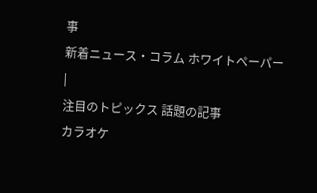事
新着ニュース・コラム ホワイトペーパー
|
注目のトピックス 話題の記事
カラオケ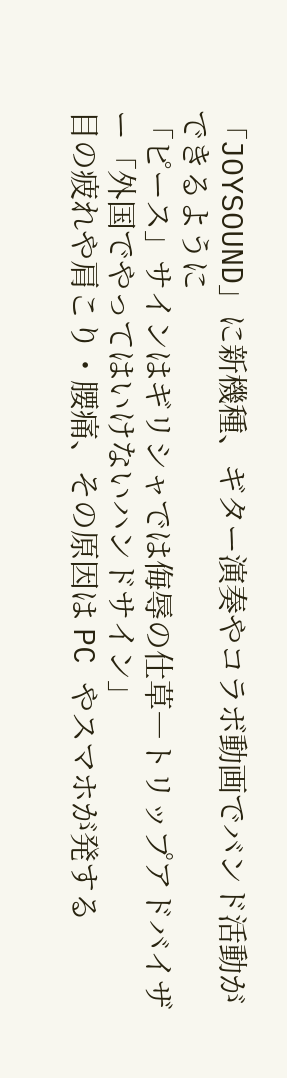「JOYSOUND」に新機種、ギター演奏やコラボ動画でバンド活動ができるように
「ピース」サインはギリシャでは侮辱の仕草―トリップアドバイザー「外国でやってはいけないハンドサイン」
目の疲れや肩こり・腰痛、その原因は PC やスマホが発する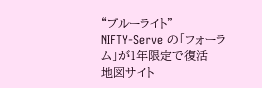“ブルーライト”
NIFTY-Serve の「フォーラム」が1年限定で復活
地図サイト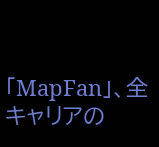「MapFan」、全キャリアの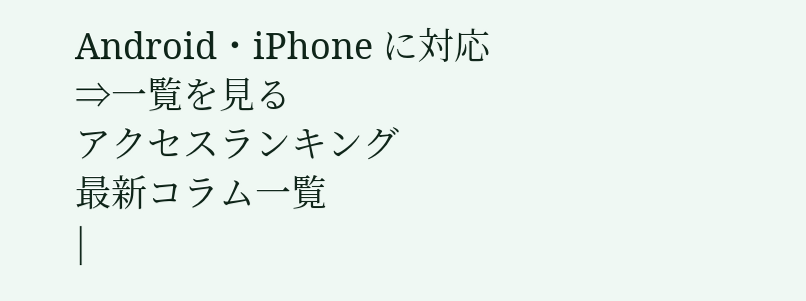Android・iPhone に対応
⇒一覧を見る
アクセスランキング
最新コラム一覧
|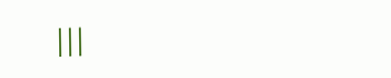|||